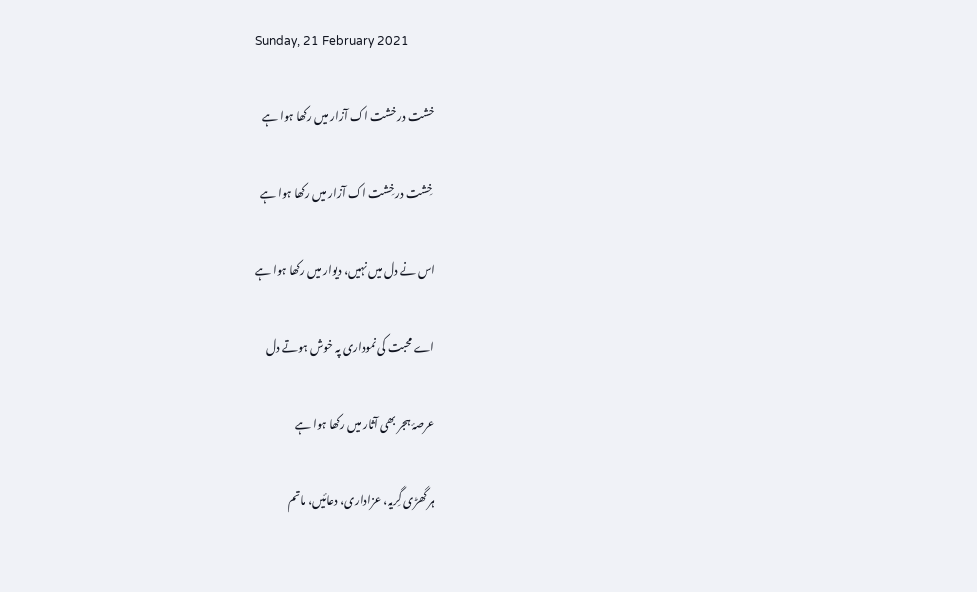Sunday, 21 February 2021

خشت در خشت اک آزار میں رکھا ہوا ہے

 خِشت در خِشت اک آزار میں رکھا ہوا ہے

اس نے دل میں نہیں، دیوار میں رکھا ہوا ہے

اے محبت کی نموداری پہ خوش ہوتے دل

عرصۂ ہجر بھی آثار میں رکھا ہوا ہے

ہر گھڑی گِریہ، عزاداری، دعائیں، ماتم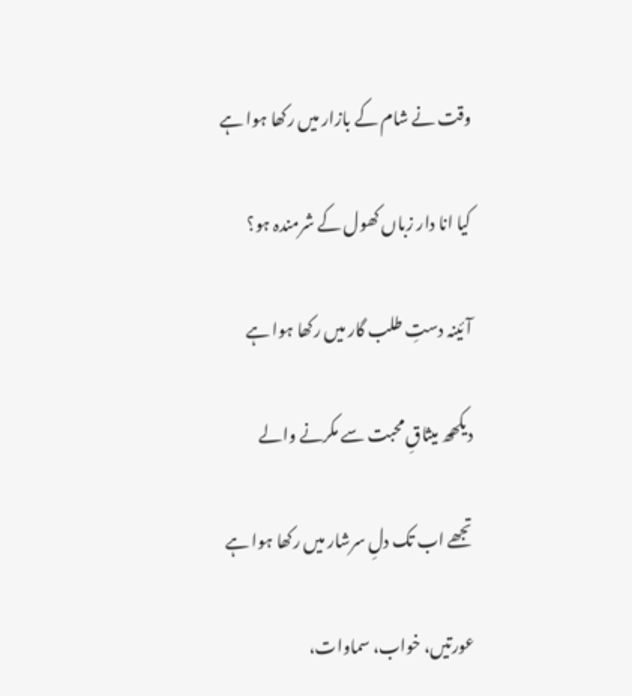وقت نے شام کے بازار میں رکھا ہوا ہے

کیا انا دار زباں کھول کے شرمندہ ہو؟

آئینہ دستِ طلب گار میں رکھا ہوا ہے

دیکھھ میثاقِ محبت سے مکرنے والے

تجھے اب تک دلِ سرشار میں رکھا ہوا ہے

عورتیں، خواب، سماوات،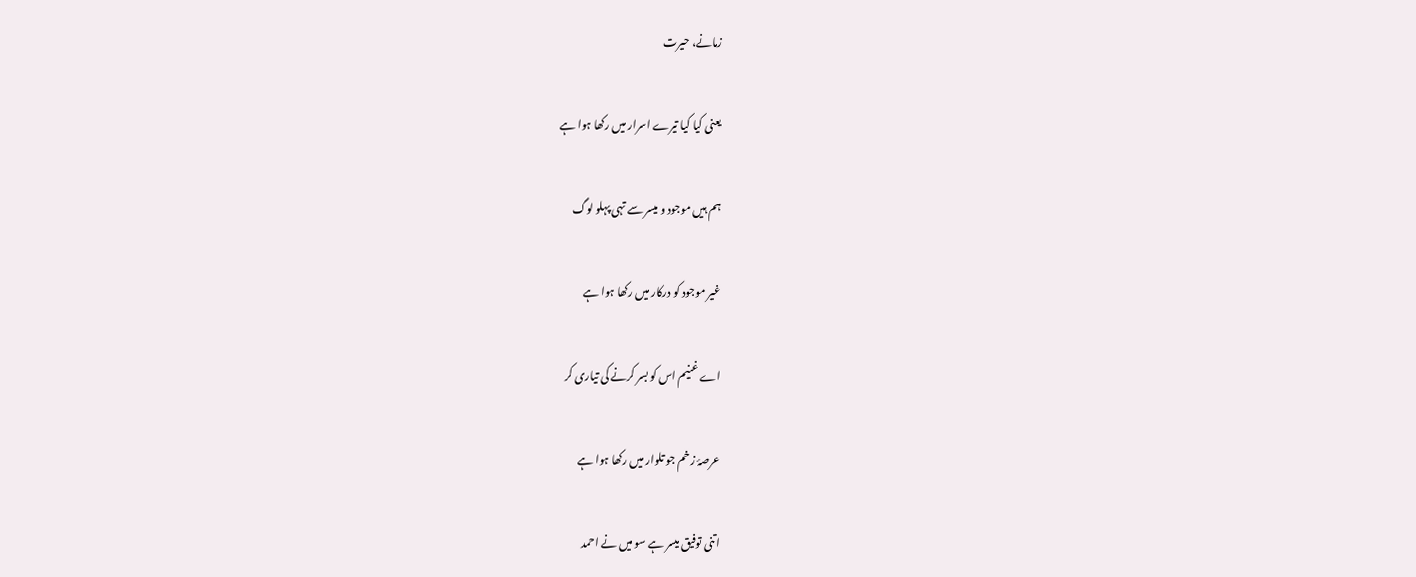زمانے، حیرت

یعنی کیا کیا تیرے اسرار میں رکھا ہوا ہے

ہم ہیں موجود و میسر سے تہی پہلو لوگ

غیر موجود کو درکار میں رکھا ہوا ہے

اے غنیم اس کو بسر کرنے کی تیاری کر

عرصۂ زخم جو تلوار میں رکھا ہوا ہے

اتنی توفیق میسر ہے سو میں نے احمد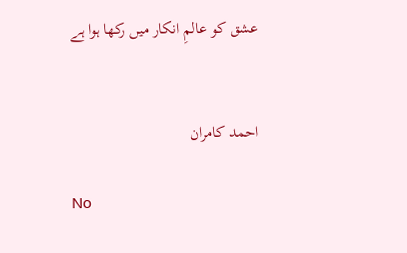عشق کو عالمِ انکار میں رکھا ہوا ہے


احمد کامران

No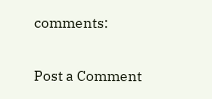comments:

Post a Comment